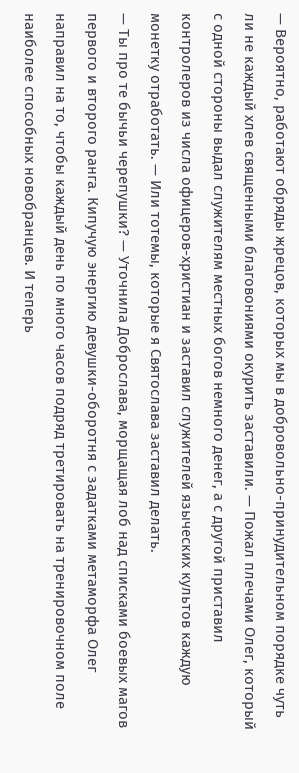— Вероятно, работают обряды жрецов, которых мы в добровольно-принудительном порядке чуть ли не каждый хлев священными благовониями окурить заставили. — Пожал плечами Олег, который с одной стороны выдал служителям местных богов немного денег, а с другой приставил контролеров из числа офицеров-христиан и заставил служителей языческих культов каждую монетку отработать. — Или тотемы, которые я Святослава заставил делать.
— Ты про те бычьи черепушки? — Уточнила Доброслава, морщащая лоб над списками боевых магов первого и второго ранга. Кипучую энергию девушки-оборотня с задатками метаморфа Олег направил на то, чтобы каждый день по много часов подряд третировать на тренировочном поле наиболее способных новобранцев. И теперь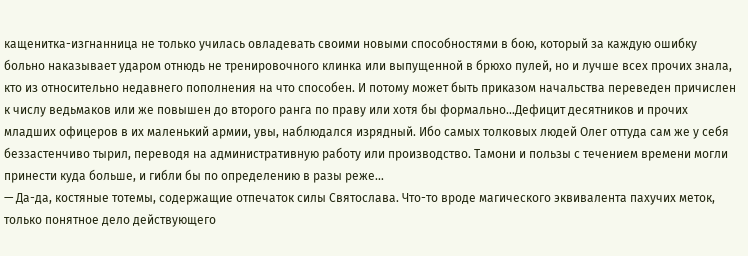кащенитка-изгнанница не только училась овладевать своими новыми способностями в бою, который за каждую ошибку больно наказывает ударом отнюдь не тренировочного клинка или выпущенной в брюхо пулей, но и лучше всех прочих знала, кто из относительно недавнего пополнения на что способен. И потому может быть приказом начальства переведен причислен к числу ведьмаков или же повышен до второго ранга по праву или хотя бы формально…Дефицит десятников и прочих младших офицеров в их маленький армии, увы, наблюдался изрядный. Ибо самых толковых людей Олег оттуда сам же у себя беззастенчиво тырил, переводя на административную работу или производство. Тамони и пользы с течением времени могли принести куда больше, и гибли бы по определению в разы реже…
— Да-да, костяные тотемы, содержащие отпечаток силы Святослава. Что-то вроде магического эквивалента пахучих меток, только понятное дело действующего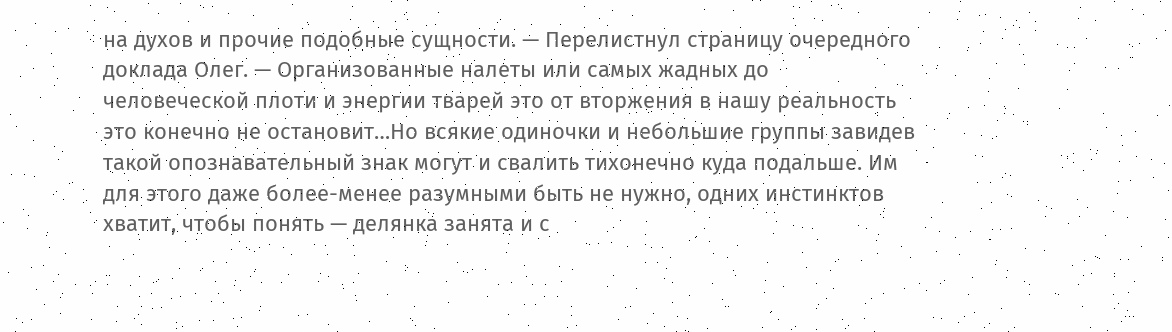на духов и прочие подобные сущности. — Перелистнул страницу очередного доклада Олег. — Организованные налеты или самых жадных до человеческой плоти и энергии тварей это от вторжения в нашу реальность это конечно не остановит…Но всякие одиночки и небольшие группы завидев такой опознавательный знак могут и свалить тихонечно куда подальше. Им для этого даже более-менее разумными быть не нужно, одних инстинктов хватит, чтобы понять — делянка занята и с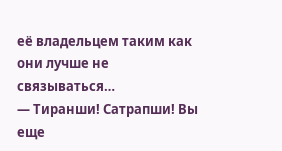её владельцем таким как они лучше не связываться…
— Тиранши! Сатрапши! Вы еще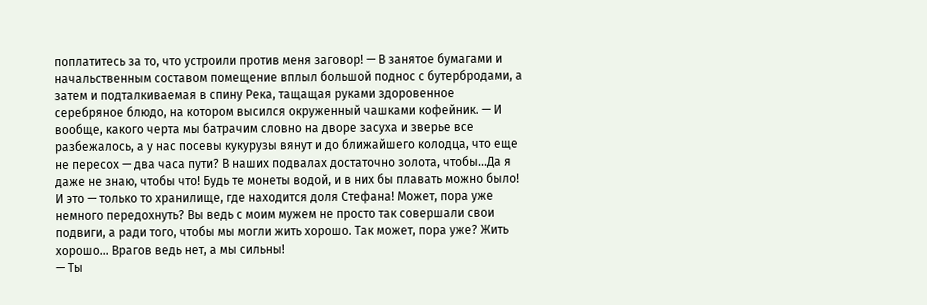поплатитесь за то, что устроили против меня заговор! — В занятое бумагами и начальственным составом помещение вплыл большой поднос с бутербродами, а затем и подталкиваемая в спину Река, тащащая руками здоровенное серебряное блюдо, на котором высился окруженный чашками кофейник. — И вообще, какого черта мы батрачим словно на дворе засуха и зверье все разбежалось, а у нас посевы кукурузы вянут и до ближайшего колодца, что еще не пересох — два часа пути? В наших подвалах достаточно золота, чтобы…Да я даже не знаю, чтобы что! Будь те монеты водой, и в них бы плавать можно было! И это — только то хранилище, где находится доля Стефана! Может, пора уже немного передохнуть? Вы ведь с моим мужем не просто так совершали свои подвиги, а ради того, чтобы мы могли жить хорошо. Так может, пора уже? Жить хорошо… Врагов ведь нет, а мы сильны!
— Ты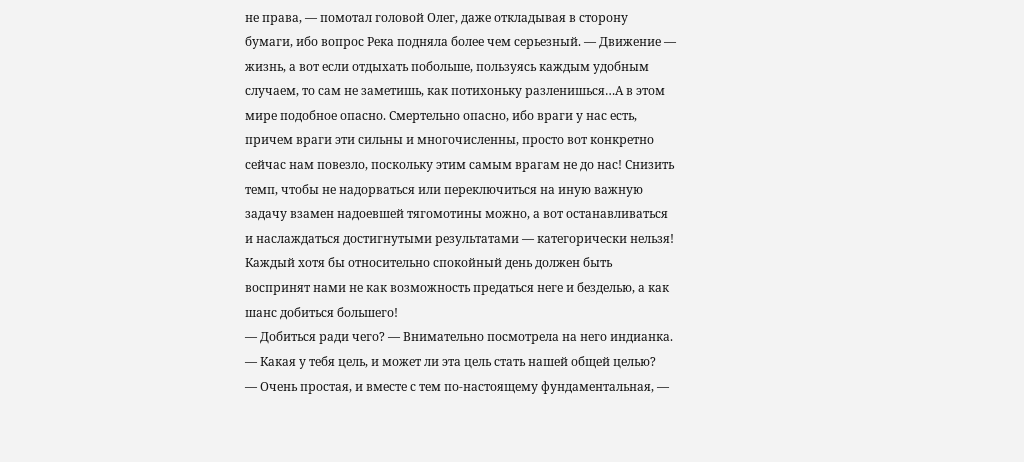не права, — помотал головой Олег, даже откладывая в сторону бумаги, ибо вопрос Река подняла более чем серьезный. — Движение — жизнь, а вот если отдыхать побольше, пользуясь каждым удобным случаем, то сам не заметишь, как потихоньку разленишься…А в этом мире подобное опасно. Смертельно опасно, ибо враги у нас есть, причем враги эти сильны и многочисленны, просто вот конкретно сейчас нам повезло, поскольку этим самым врагам не до нас! Снизить темп, чтобы не надорваться или переключиться на иную важную задачу взамен надоевшей тягомотины можно, а вот останавливаться и наслаждаться достигнутыми результатами — категорически нельзя! Каждый хотя бы относительно спокойный день должен быть воспринят нами не как возможность предаться неге и безделью, а как шанс добиться большего!
— Добиться ради чего? — Внимательно посмотрела на него индианка. — Какая у тебя цель, и может ли эта цель стать нашей общей целью?
— Очень простая, и вместе с тем по-настоящему фундаментальная, —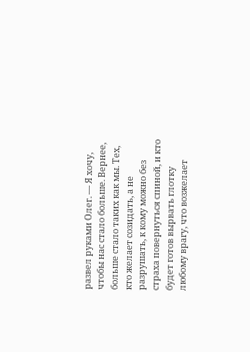развел руками Олег. — Я хочу, чтобы нас стало больше. Вернее, больше стало таких как мы. Тех, кто желает созидать, а не разрушать, к кому можно без страха повернуться спиной, и кто будет готов вырвать глотку любому врагу, что возжелает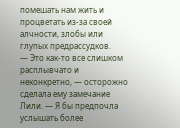помешать нам жить и процветать из-за своей алчности, злобы или глупых предрассудков.
— Это как-то все слишком расплывчато и неконкретно, — осторожно сделала ему замечание Лили. — Я бы предпочла услышать более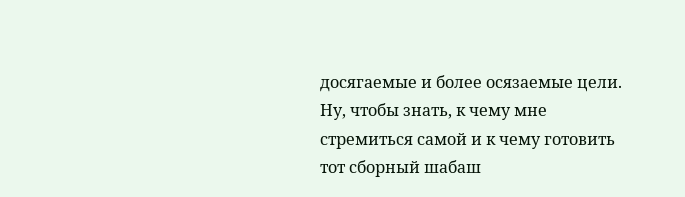досягаемые и более осязаемые цели. Ну, чтобы знать, к чему мне стремиться самой и к чему готовить тот сборный шабаш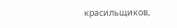красильщиков,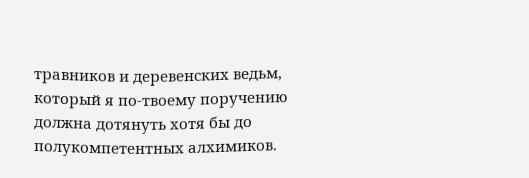травников и деревенских ведьм, который я по-твоему поручению должна дотянуть хотя бы до полукомпетентных алхимиков.